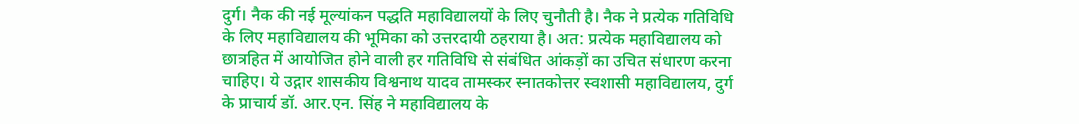दुर्ग। नैक की नई मूल्यांकन पद्धति महाविद्यालयों के लिए चुनौती है। नैक ने प्रत्येक गतिविधि के लिए महाविद्यालय की भूमिका को उत्तरदायी ठहराया है। अत: प्रत्येक महाविद्यालय को छात्रहित में आयोजित होने वाली हर गतिविधि से संबंधित आंकड़ों का उचित संधारण करना चाहिए। ये उद्गार शासकीय विश्वनाथ यादव तामस्कर स्नातकोत्तर स्वशासी महाविद्यालय, दुर्ग के प्राचार्य डॉ. आर.एन. सिंह ने महाविद्यालय के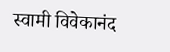स्वामी विवेकानंद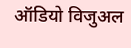ऑडियो विजुअल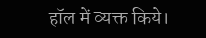हॉल में व्यक्त किये।